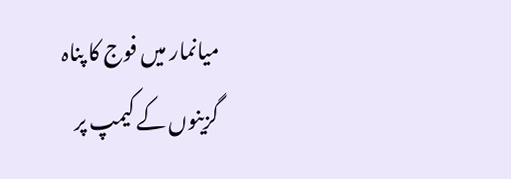میانمار میں فوج کا پناہ گزینوں کے کیمپ پر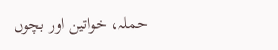حملہ، خواتین اور بچوں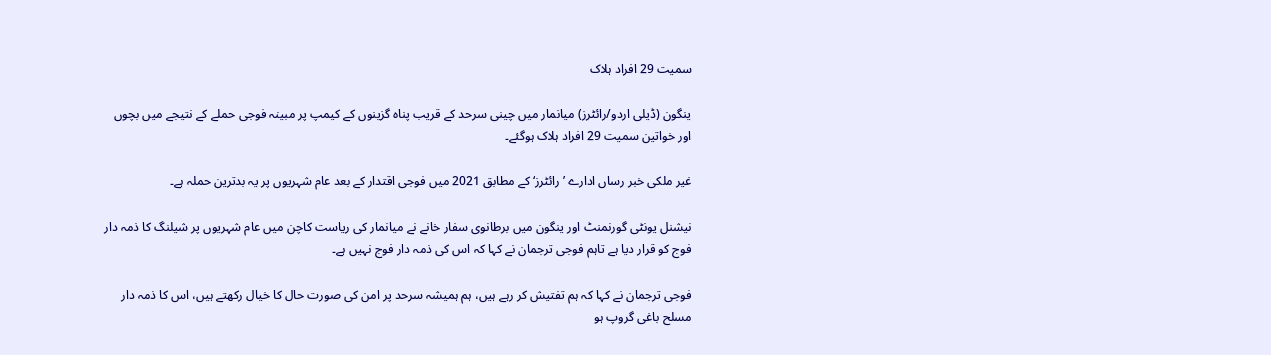سمیت 29 افراد ہلاک

ینگون (ڈیلی اردو/رائٹرز) میانمار میں چینی سرحد کے قریب پناہ گزینوں کے کیمپ پر مبینہ فوجی حملے کے نتیجے میں بچوں اور خواتین سمیت 29 افراد ہلاک ہوگئے۔

غیر ملکی خبر رساں ادارے ’رائٹرز‘ کے مطابق 2021 میں فوجی اقتدار کے بعد عام شہریوں پر یہ بدترین حملہ ہے۔

نیشنل یونٹی گورنمنٹ اور ینگون میں برطانوی سفار خانے نے میانمار کی ریاست کاچن میں عام شہریوں پر شیلنگ کا ذمہ دار فوج کو قرار دیا ہے تاہم فوجی ترجمان نے کہا کہ اس کی ذمہ دار فوج نہیں ہے۔

فوجی ترجمان نے کہا کہ ہم تفتیش کر رہے ہیں، ہم ہمیشہ سرحد پر امن کی صورت حال کا خیال رکھتے ہیں، اس کا ذمہ دار مسلح باغی گروپ ہو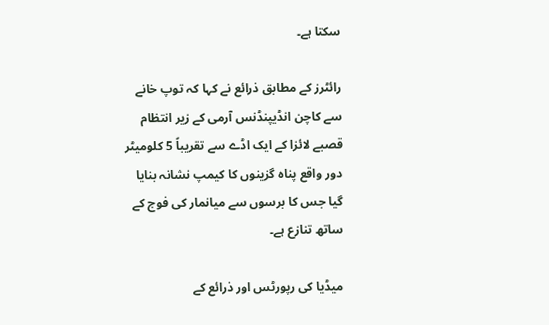سکتا ہے۔

رائٹرز کے مطابق ذرائع نے کہا کہ توپ خانے سے کاچن انڈیپنڈنس آرمی کے زیر انتظام قصبے لائزا کے ایک اڈے سے تقریباً 5 کلومیٹر دور واقع پناہ گزینوں کا کیمپ نشانہ بنایا گیا جس کا برسوں سے میانمار کی فوج کے ساتھ تنازع ہے۔

میڈیا کی رپورٹس اور ذرائع کے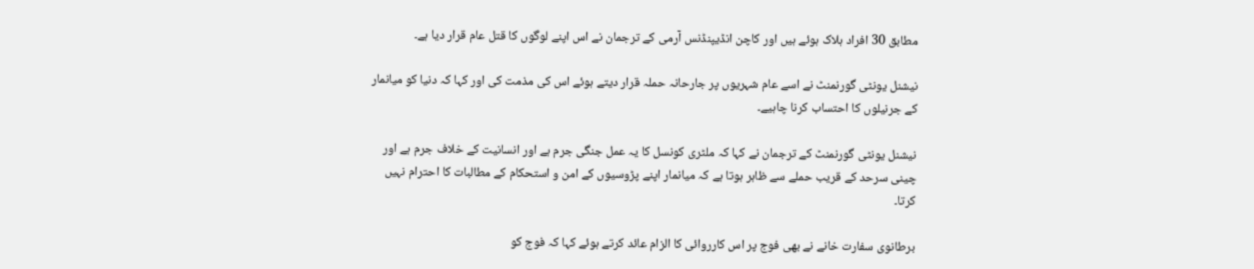مطابق 30 افراد ہلاک ہوئے ہیں اور کاچن انڈیپنڈنس آرمی کے ترجمان نے اس اپنے لوگوں کا قتل عام قرار دیا ہے۔

نیشنل یونٹی گورنمنٹ نے اسے عام شہریوں پر جارحانہ حملہ قرار دیتے ہوئے اس کی مذمت کی اور کہا کہ دنیا کو میانمار کے جرنیلوں کا احتساب کرنا چاہیے۔

نیشنل یونٹی گورنمنٹ کے ترجمان نے کہا کہ ملٹری کونسل کا یہ عمل جنگی جرم ہے اور انسانیت کے خلاف جرم ہے اور چینی سرحد کے قریب حملے سے ظاہر ہوتا ہے کہ میانمار اپنے پڑوسیوں کے امن و استحکام کے مطالبات کا احترام نہیں کرتا۔

برطانوی سفارت خانے نے بھی فوج پر اس کارروائی کا الزام عائد کرتے ہوئے کہا کہ فوج کو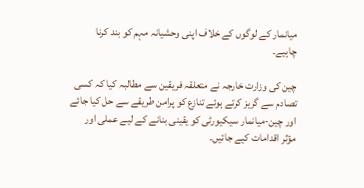میانمار کے لوگوں کے خلاف اپنی وحشیانہ مہم کو بند کرنا چاہیے۔

چین کی وزارت خارجہ نے متعلقہ فریقین سے مطالبہ کیا کہ کسی تصادم سے گریز کرتے ہوئے تنازع کو پرامن طریقے سے حل کیا جائے اور چین-میانمار سیکیورٹی کو یقینی بنانے کے لیے عملی اور مؤثر اقدامات کیے جائیں۔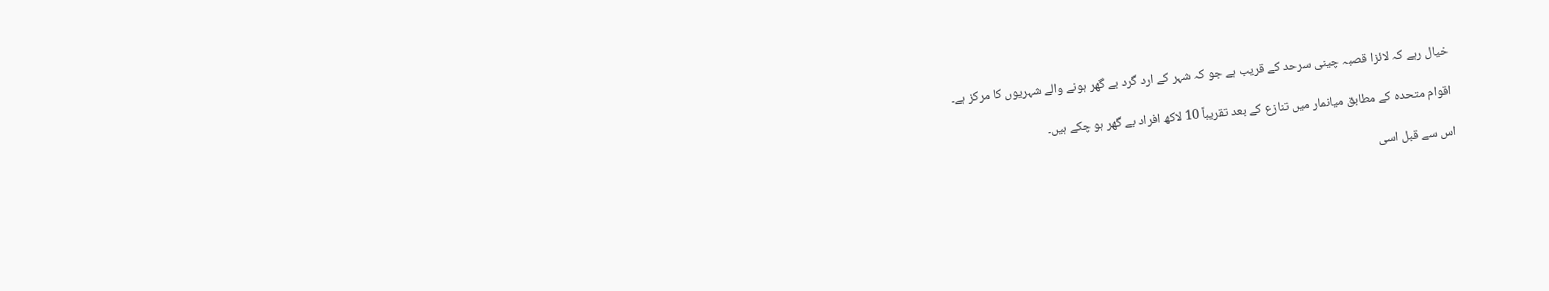خیال رہے کہ لائزا قصبہ چینی سرحد کے قریب ہے جو کہ شہر کے ارد گرد بے گھر ہونے والے شہریوں کا مرکز ہے۔

اقوام متحدہ کے مطابق میانمار میں تنازع کے بعد تقریباً 10 لاکھ افراد بے گھر ہو چکے ہیں۔

اس سے قبل اسی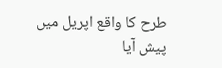طرح کا واقع اپریل میں پیش آیا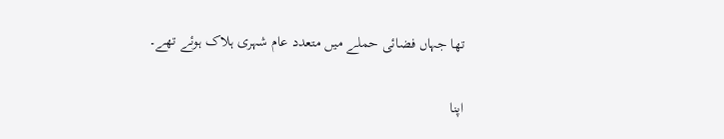تھا جہاں فضائی حملے میں متعدد عام شہری ہلاک ہوئے تھے۔

اپنا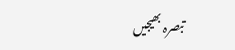تبصرہ بھیجیں